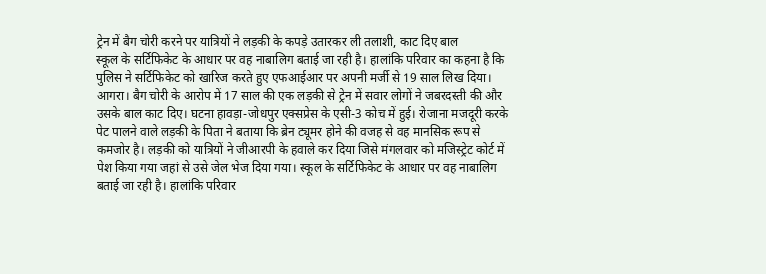ट्रेन में बैग चोरी करने पर यात्रियों ने लड़की के कपड़े उतारकर ली तलाशी, काट दिए बाल
स्कूल के सर्टिफिकेट के आधार पर वह नाबालिग बताई जा रही है। हालांकि परिवार का कहना है कि पुलिस ने सर्टिफिकेट को खारिज करते हुए एफआईआर पर अपनी मर्जी से 19 साल लिख दिया।
आगरा। बैग चोरी के आरोप में 17 साल की एक लड़की से ट्रेन में सवार लोगों ने जबरदस्ती की और उसके बाल काट दिए। घटना हावड़ा-जोधपुर एक्सप्रेस के एसी-3 कोच में हुई। रोजाना मजदूरी करके पेट पालने वाले लड़की के पिता ने बताया कि ब्रेन ट्यूमर होने की वजह से वह मानसिक रूप से कमजोर है। लड़की को यात्रियों ने जीआरपी के हवाले कर दिया जिसे मंगलवार को मजिस्ट्रेट कोर्ट में पेश किया गया जहां से उसे जेल भेज दिया गया। स्कूल के सर्टिफिकेट के आधार पर वह नाबालिग बताई जा रही है। हालांकि परिवार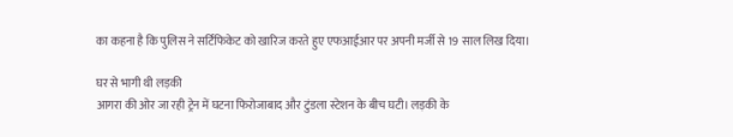का कहना है कि पुलिस ने सर्टिफिकेट को खारिज करते हुए एफआईआर पर अपनी मर्जी से 19 साल लिख दिया।

घर से भागी थी लड़की
आगरा की ओर जा रही ट्रेन में घटना फिरोजाबाद और टुंडला स्टेशन के बीच घटी। लड़की के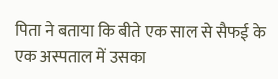पिता ने बताया कि बीते एक साल से सैफई के एक अस्पताल में उसका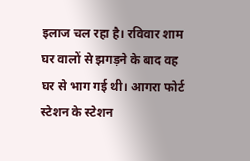इलाज चल रहा है। रविवार शाम घर वालों से झगड़ने के बाद वह घर से भाग गई थी। आगरा फोर्ट स्टेशन के स्टेशन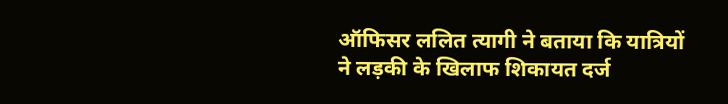ऑफिसर ललित त्यागी ने बताया कि यात्रियों ने लड़की के खिलाफ शिकायत दर्ज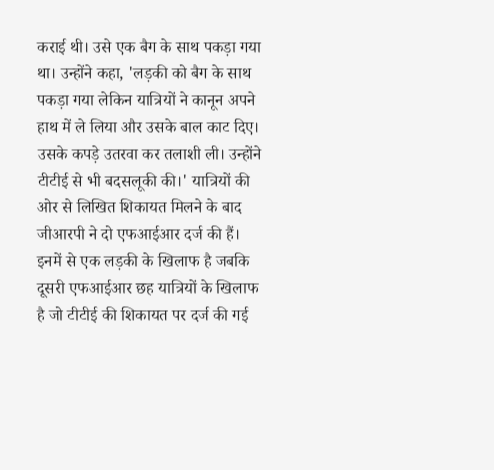कराई थी। उसे एक बैग के साथ पकड़ा गया था। उन्होंने कहा, 'लड़की को बैग के साथ पकड़ा गया लेकिन यात्रियों ने कानून अपने हाथ में ले लिया और उसके बाल काट दिए। उसके कपड़े उतरवा कर तलाशी ली। उन्होंने टीटीई से भी बदसलूकी की।' यात्रियों की ओर से लिखित शिकायत मिलने के बाद जीआरपी ने दो एफआईआर दर्ज की हैं। इनमें से एक लड़की के खिलाफ है जबकि दूसरी एफआईआर छह यात्रियों के खिलाफ है जो टीटीई की शिकायत पर दर्ज की गई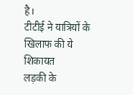है।
टीटीई ने यात्रियों के खिलाफ की ये शिकायत
लड़की के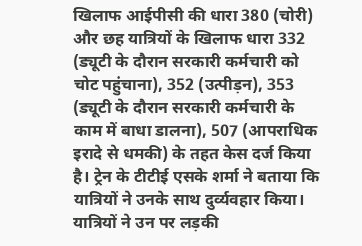खिलाफ आईपीसी की धारा 380 (चोरी) और छह यात्रियों के खिलाफ धारा 332 (ड्यूटी के दौरान सरकारी कर्मचारी को चोट पहुंचाना), 352 (उत्पीड़न), 353 (ड्यूटी के दौरान सरकारी कर्मचारी के काम में बाधा डालना), 507 (आपराधिक इरादे से धमकी) के तहत केस दर्ज किया है। ट्रेन के टीटीई एसके शर्मा ने बताया कि यात्रियों ने उनके साथ दुर्व्यवहार किया। यात्रियों ने उन पर लड़की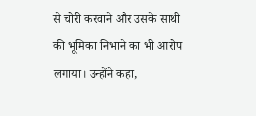से चोरी करवाने और उसके साथी की भूमिका निभाने का भी आरोप लगाया। उन्होंने कहा,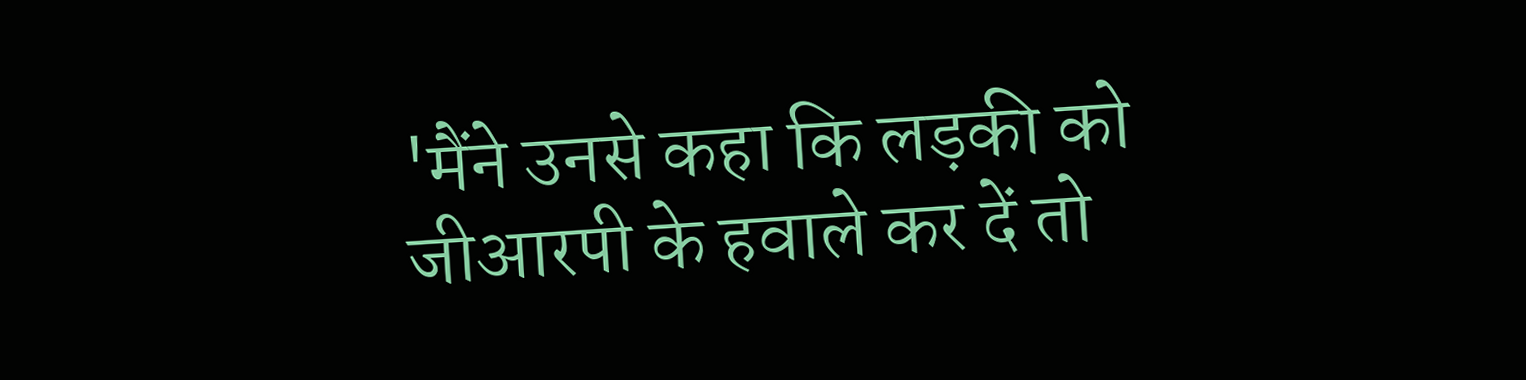'मैंने उनसे कहा कि लड़की को जीआरपी के हवाले कर दें तो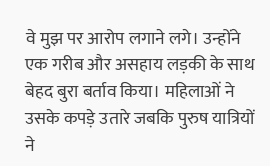वे मुझ पर आरोप लगाने लगे। उन्होंने एक गरीब और असहाय लड़की के साथ बेहद बुरा बर्ताव किया। महिलाओं ने उसके कपड़े उतारे जबकि पुरुष यात्रियों ने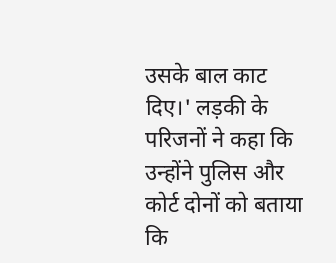उसके बाल काट दिए।' लड़की के परिजनों ने कहा कि उन्होंने पुलिस और कोर्ट दोनों को बताया कि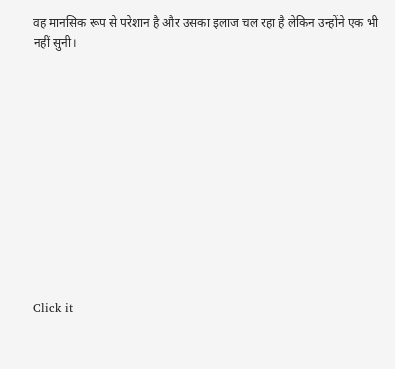वह मानसिक रूप से परेशान है और उसका इलाज चल रहा है लेकिन उन्होंने एक भी नहीं सुनी।












Click it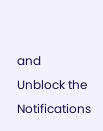and Unblock the Notifications